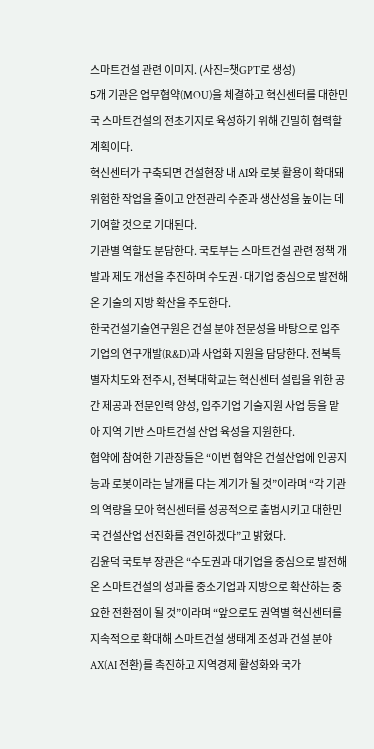스마트건설 관련 이미지. (사진=챗GPT로 생성)
5개 기관은 업무협약(MOU)을 체결하고 혁신센터를 대한민국 스마트건설의 전초기지로 육성하기 위해 긴밀히 협력할 계획이다.
혁신센터가 구축되면 건설현장 내 AI와 로봇 활용이 확대돼 위험한 작업을 줄이고 안전관리 수준과 생산성을 높이는 데 기여할 것으로 기대된다.
기관별 역할도 분담한다. 국토부는 스마트건설 관련 정책 개발과 제도 개선을 추진하며 수도권·대기업 중심으로 발전해 온 기술의 지방 확산을 주도한다.
한국건설기술연구원은 건설 분야 전문성을 바탕으로 입주기업의 연구개발(R&D)과 사업화 지원을 담당한다. 전북특별자치도와 전주시, 전북대학교는 혁신센터 설립을 위한 공간 제공과 전문인력 양성, 입주기업 기술지원 사업 등을 맡아 지역 기반 스마트건설 산업 육성을 지원한다.
협약에 참여한 기관장들은 “이번 협약은 건설산업에 인공지능과 로봇이라는 날개를 다는 계기가 될 것”이라며 “각 기관의 역량을 모아 혁신센터를 성공적으로 출범시키고 대한민국 건설산업 선진화를 견인하겠다”고 밝혔다.
김윤덕 국토부 장관은 “수도권과 대기업을 중심으로 발전해 온 스마트건설의 성과를 중소기업과 지방으로 확산하는 중요한 전환점이 될 것”이라며 “앞으로도 권역별 혁신센터를 지속적으로 확대해 스마트건설 생태계 조성과 건설 분야 AX(AI 전환)를 촉진하고 지역경제 활성화와 국가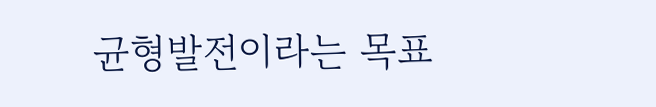균형발전이라는 목표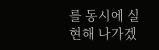를 동시에 실현해 나가겠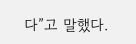다”고 말했다.